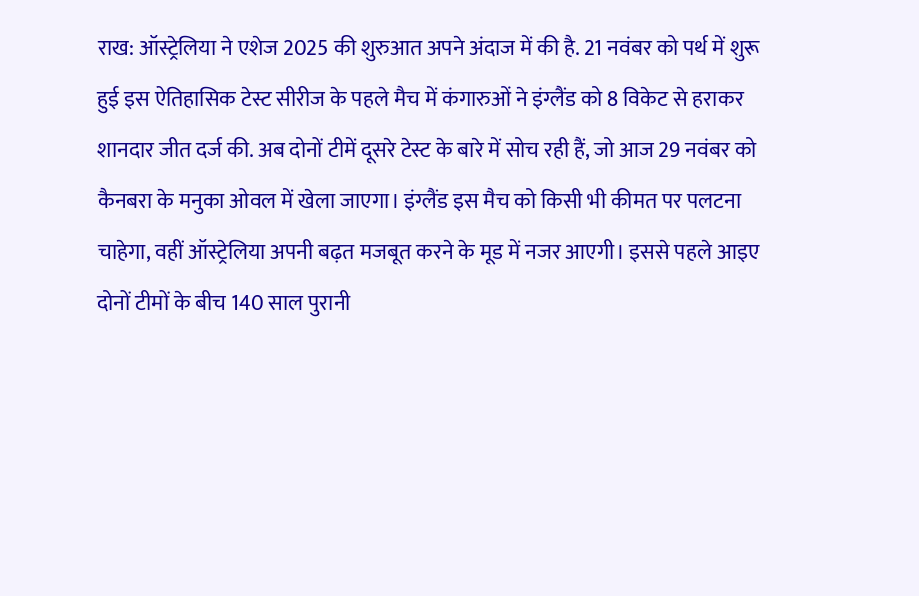राख: ऑस्ट्रेलिया ने एशेज 2025 की शुरुआत अपने अंदाज में की है. 21 नवंबर को पर्थ में शुरू हुई इस ऐतिहासिक टेस्ट सीरीज के पहले मैच में कंगारुओं ने इंग्लैंड को 8 विकेट से हराकर शानदार जीत दर्ज की. अब दोनों टीमें दूसरे टेस्ट के बारे में सोच रही हैं, जो आज 29 नवंबर को कैनबरा के मनुका ओवल में खेला जाएगा। इंग्लैंड इस मैच को किसी भी कीमत पर पलटना चाहेगा, वहीं ऑस्ट्रेलिया अपनी बढ़त मजबूत करने के मूड में नजर आएगी। इससे पहले आइए दोनों टीमों के बीच 140 साल पुरानी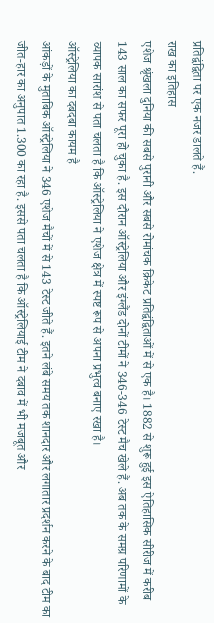प्रतिद्वंद्विता पर एक नजर डालते हैं.
राख का इतिहास
एशेज श्रृंखला दुनिया की सबसे पुरानी और सबसे रोमांचक क्रिकेट प्रतिद्वंद्विताओं में से एक है। 1882 से शुरू हुई इस ऐतिहासिक सीरीज में करीब 143 साल का सफर पूरा हो चुका है. इस दौरान ऑस्ट्रेलिया और इंग्लैंड दोनों टीमों ने 346-346 टेस्ट मैच खेले हैं. अब तक के समग्र परिणामों के व्यापक सारांश से पता चलता है कि ऑस्ट्रेलिया ने एशेज क्षेत्र में स्पष्ट रूप से अपना प्रभुत्व बनाए रखा है।
ऑस्ट्रेलिया का दबदबा कायम है
आंकड़ों के मुताबिक ऑस्ट्रेलिया ने 346 एशेज मैचों में से 143 टेस्ट जीते हैं. इतने लंबे समय तक शानदार और लगातार प्रदर्शन करने के बाद टीम का जीत-हार का अनुपात 1.300 का रहा है. इससे पता चलता है कि ऑस्ट्रेलियाई टीम ने दबाव में भी मजबूत और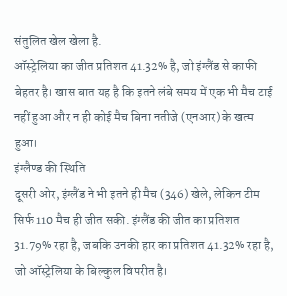संतुलित खेल खेला है.
ऑस्ट्रेलिया का जीत प्रतिशत 41.32% है, जो इंग्लैंड से काफी बेहतर है। खास बात यह है कि इतने लंबे समय में एक भी मैच टाई नहीं हुआ और न ही कोई मैच बिना नतीजे (एनआर) के खत्म हुआ।
इंग्लैण्ड की स्थिति
दूसरी ओर, इंग्लैंड ने भी इतने ही मैच (346) खेले, लेकिन टीम सिर्फ 110 मैच ही जीत सकी. इंग्लैंड की जीत का प्रतिशत 31.79% रहा है, जबकि उनकी हार का प्रतिशत 41.32% रहा है, जो ऑस्ट्रेलिया के बिल्कुल विपरीत है।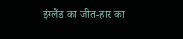इंग्लैंड का जीत-हार का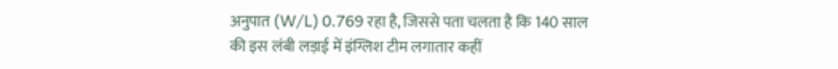अनुपात (W/L) 0.769 रहा है, जिससे पता चलता है कि 140 साल की इस लंबी लड़ाई में इंग्लिश टीम लगातार कहीं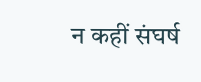न कहीं संघर्ष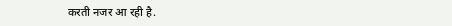करती नजर आ रही है.